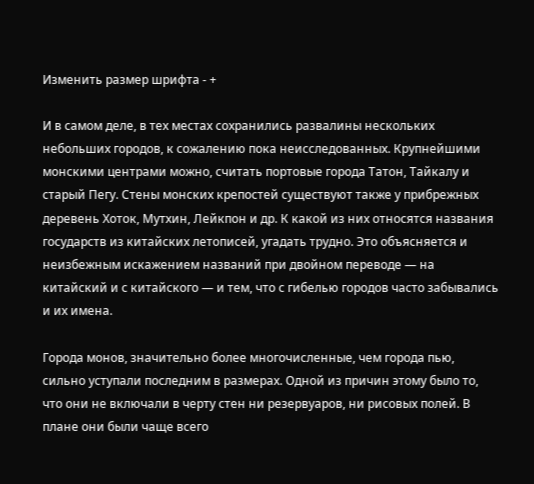Изменить размер шрифта - +

И в самом деле, в тех местах сохранились развалины нескольких небольших городов, к сожалению пока неисследованных. Крупнейшими монскими центрами можно, считать портовые города Татон, Тайкалу и старый Пегу. Стены монских крепостей существуют также у прибрежных деревень Хоток, Мутхин, Лейкпон и др. К какой из них относятся названия государств из китайских летописей, угадать трудно. Это объясняется и неизбежным искажением названий при двойном переводе — на китайский и с китайского — и тем, что с гибелью городов часто забывались и их имена.

Города монов, значительно более многочисленные, чем города пью, сильно уступали последним в размерах. Одной из причин этому было то, что они не включали в черту стен ни резервуаров, ни рисовых полей. В плане они были чаще всего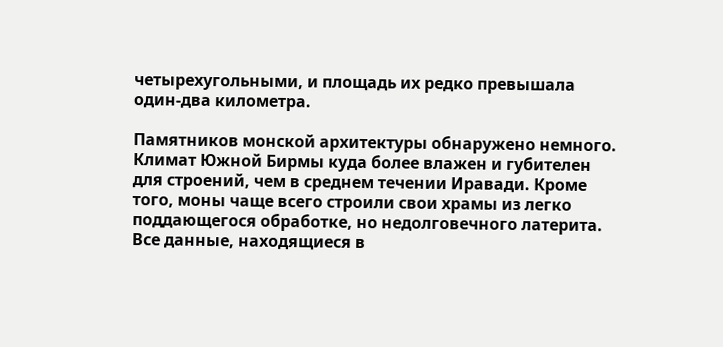четырехугольными, и площадь их редко превышала один-два километра.

Памятников монской архитектуры обнаружено немного. Климат Южной Бирмы куда более влажен и губителен для строений, чем в среднем течении Иравади. Кроме того, моны чаще всего строили свои храмы из легко поддающегося обработке, но недолговечного латерита. Все данные, находящиеся в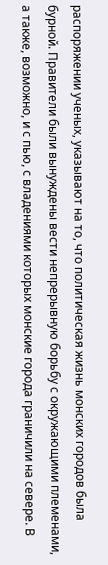распоряжении ученых, указывают на то, что политическая жизнь монских городов была бурной. Правители были вынуждены вести непрерывную борьбу с окружающими племенами, а также, возможно, и с пью, с владениями которых монские города граничили на севере. В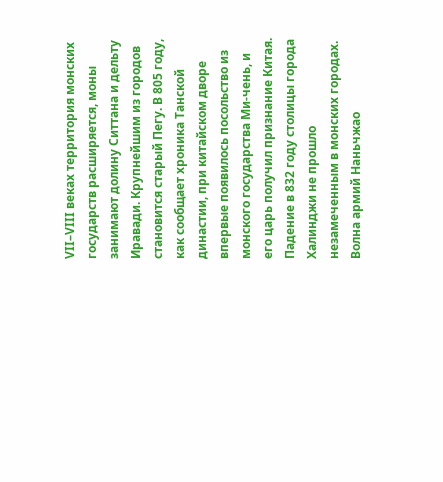VII–VIII веках территория монских государств расширяется, моны занимают долину Ситтана и дельту Иравади. Крупнейшим из городов становится старый Пегу. В 805 году, как сообщает хроника Танской династии, при китайском дворе впервые появилось посольство из монского государства Ми-чень, и его царь получил признание Китая. Падение в 832 году столицы города Халинджи не прошло незамеченным в монских городах. Волна армий Наньчжао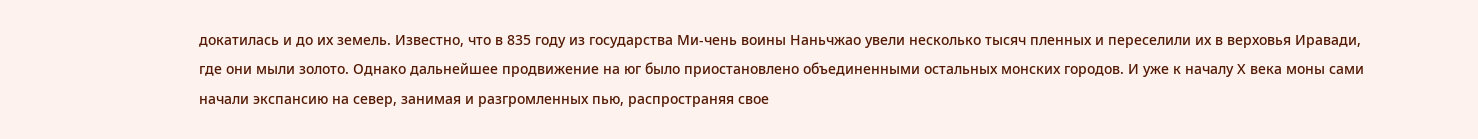докатилась и до их земель. Известно, что в 835 году из государства Ми-чень воины Наньчжао увели несколько тысяч пленных и переселили их в верховья Иравади, где они мыли золото. Однако дальнейшее продвижение на юг было приостановлено объединенными остальных монских городов. И уже к началу Х века моны сами начали экспансию на север, занимая и разгромленных пью, распространяя свое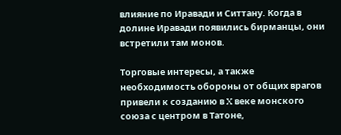влияние по Иравади и Ситтану. Когда в долине Иравади появились бирманцы, они встретили там монов.

Торговые интересы, а также необходимость обороны от общих врагов привели к созданию в X веке монского союза с центром в Татоне,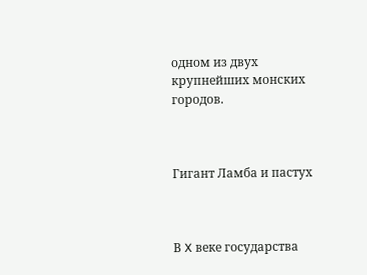одном из двух крупнейших монских городов.



Гигант Ламба и пастух



В X веке государства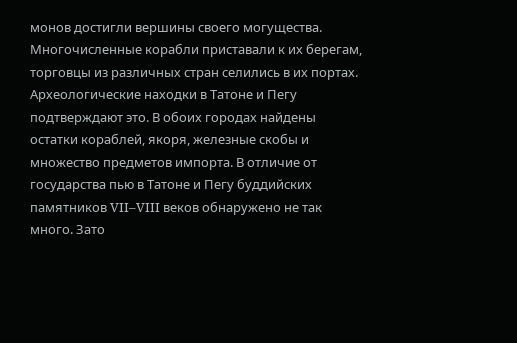монов достигли вершины своего могущества. Многочисленные корабли приставали к их берегам, торговцы из различных стран селились в их портах. Археологические находки в Татоне и Пегу подтверждают это. В обоих городах найдены остатки кораблей, якоря, железные скобы и множество предметов импорта. В отличие от государства пью в Татоне и Пегу буддийских памятников VII–VIII веков обнаружено не так много. Зато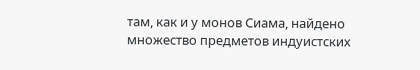там, как и у монов Сиама, найдено множество предметов индуистских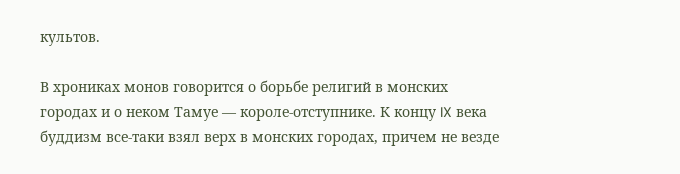культов.

В хрониках монов говорится о борьбе религий в монских городах и о неком Тамуе — короле-отступнике. К концу IX века буддизм все-таки взял верх в монских городах, причем не везде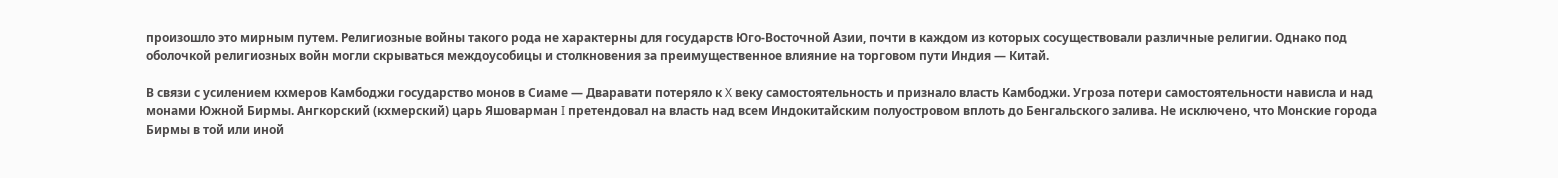произошло это мирным путем. Религиозные войны такого рода не характерны для государств Юго-Восточной Азии, почти в каждом из которых сосуществовали различные религии. Однако под оболочкой религиозных войн могли скрываться междоусобицы и столкновения за преимущественное влияние на торговом пути Индия — Китай.

В связи с усилением кхмеров Камбоджи государство монов в Сиаме — Дваравати потеряло к X веку самостоятельность и признало власть Камбоджи. Угроза потери самостоятельности нависла и над монами Южной Бирмы. Ангкорский (кхмерский) царь Яшоварман I претендовал на власть над всем Индокитайским полуостровом вплоть до Бенгальского залива. Не исключено, что Монские города Бирмы в той или иной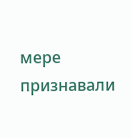мере признавали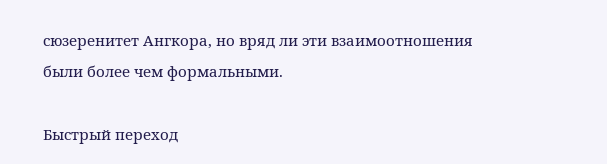сюзеренитет Ангкора, но вряд ли эти взаимоотношения были более чем формальными.

Быстрый переход